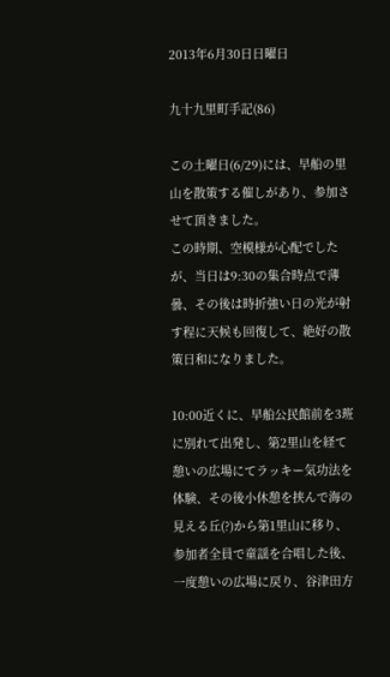2013年6月30日日曜日

九十九里町手記(86)

この土曜日(6/29)には、早船の里山を散策する催しがあり、参加させて頂きました。
この時期、空模様が心配でしたが、当日は9:30の集合時点で薄曇、その後は時折強い日の光が射す程に天候も回復して、絶好の散策日和になりました。

10:00近くに、早船公民館前を3班に別れて出発し、第2里山を経て憩いの広場にてラッキー気功法を体験、その後小休憩を挟んで海の見える丘(?)から第1里山に移り、参加者全員で童謡を合唱した後、一度憩いの広場に戻り、谷津田方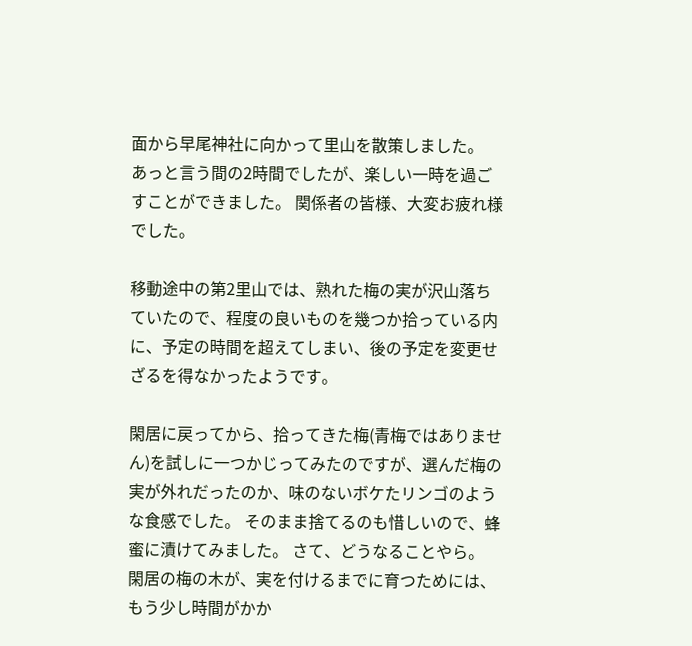面から早尾神社に向かって里山を散策しました。
あっと言う間の2時間でしたが、楽しい一時を過ごすことができました。 関係者の皆様、大変お疲れ様でした。

移動途中の第2里山では、熟れた梅の実が沢山落ちていたので、程度の良いものを幾つか拾っている内に、予定の時間を超えてしまい、後の予定を変更せざるを得なかったようです。

閑居に戻ってから、拾ってきた梅(青梅ではありません)を試しに一つかじってみたのですが、選んだ梅の実が外れだったのか、味のないボケたリンゴのような食感でした。 そのまま捨てるのも惜しいので、蜂蜜に漬けてみました。 さて、どうなることやら。
閑居の梅の木が、実を付けるまでに育つためには、もう少し時間がかか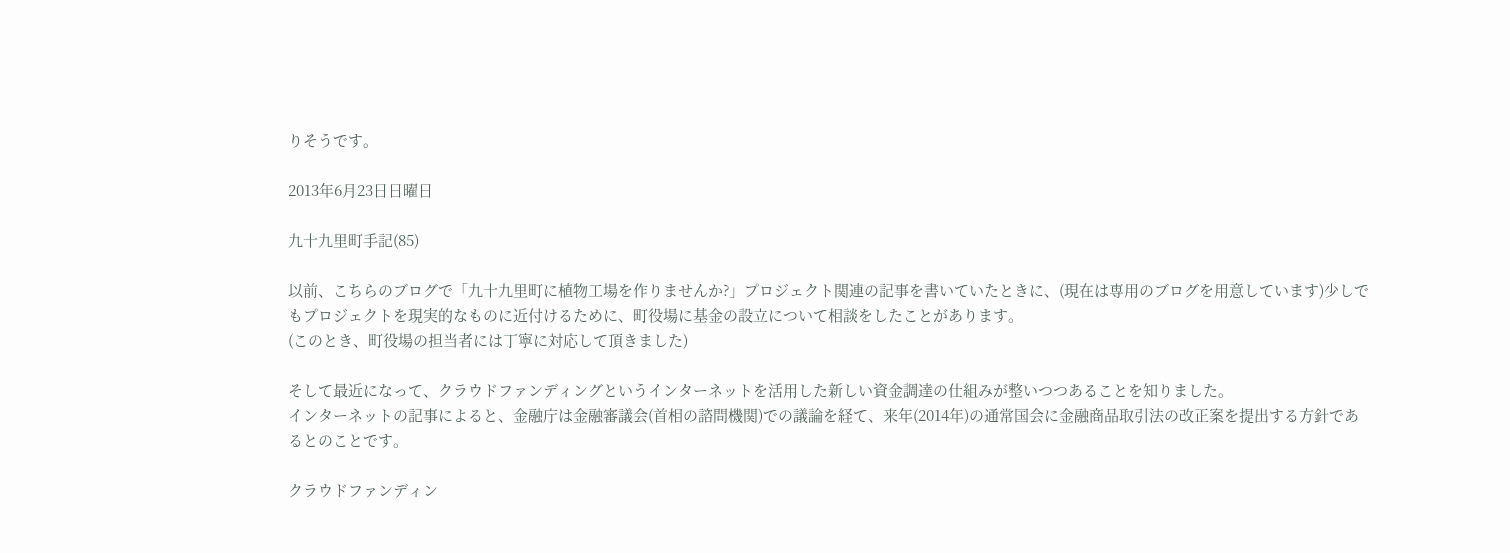りそうです。

2013年6月23日日曜日

九十九里町手記(85)

以前、こちらのブログで「九十九里町に植物工場を作りませんか?」プロジェクト関連の記事を書いていたときに、(現在は専用のブログを用意しています)少しでもプロジェクトを現実的なものに近付けるために、町役場に基金の設立について相談をしたことがあります。
(このとき、町役場の担当者には丁寧に対応して頂きました)

そして最近になって、クラウドファンディングというインターネットを活用した新しい資金調達の仕組みが整いつつあることを知りました。
インターネットの記事によると、金融庁は金融審議会(首相の諮問機関)での議論を経て、来年(2014年)の通常国会に金融商品取引法の改正案を提出する方針であるとのことです。

クラウドファンディン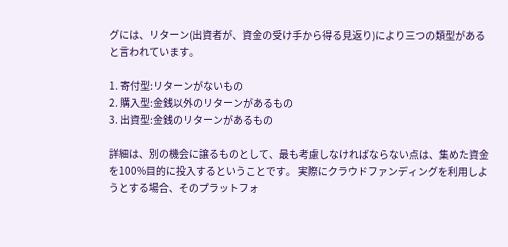グには、リターン(出資者が、資金の受け手から得る見返り)により三つの類型があると言われています。

1. 寄付型:リターンがないもの
2. 購入型:金銭以外のリターンがあるもの
3. 出資型:金銭のリターンがあるもの

詳細は、別の機会に譲るものとして、最も考慮しなければならない点は、集めた資金を100%目的に投入するということです。 実際にクラウドファンディングを利用しようとする場合、そのプラットフォ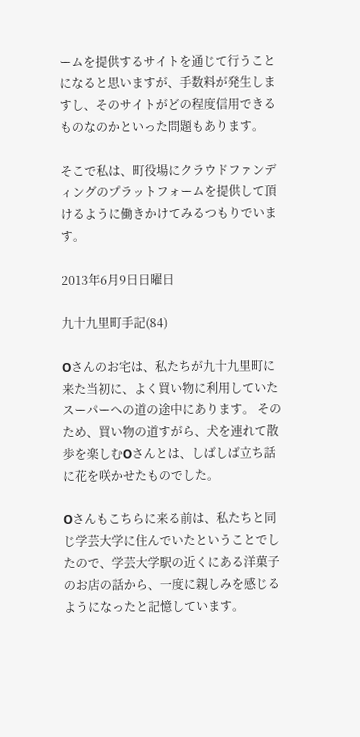ームを提供するサイトを通じて行うことになると思いますが、手数料が発生しますし、そのサイトがどの程度信用できるものなのかといった問題もあります。

そこで私は、町役場にクラウドファンディングのプラットフォームを提供して頂けるように働きかけてみるつもりでいます。

2013年6月9日日曜日

九十九里町手記(84)

Oさんのお宅は、私たちが九十九里町に来た当初に、よく買い物に利用していたスーパーへの道の途中にあります。 そのため、買い物の道すがら、犬を連れて散歩を楽しむOさんとは、しばしば立ち話に花を咲かせたものでした。

Oさんもこちらに来る前は、私たちと同じ学芸大学に住んでいたということでしたので、学芸大学駅の近くにある洋菓子のお店の話から、一度に親しみを感じるようになったと記憶しています。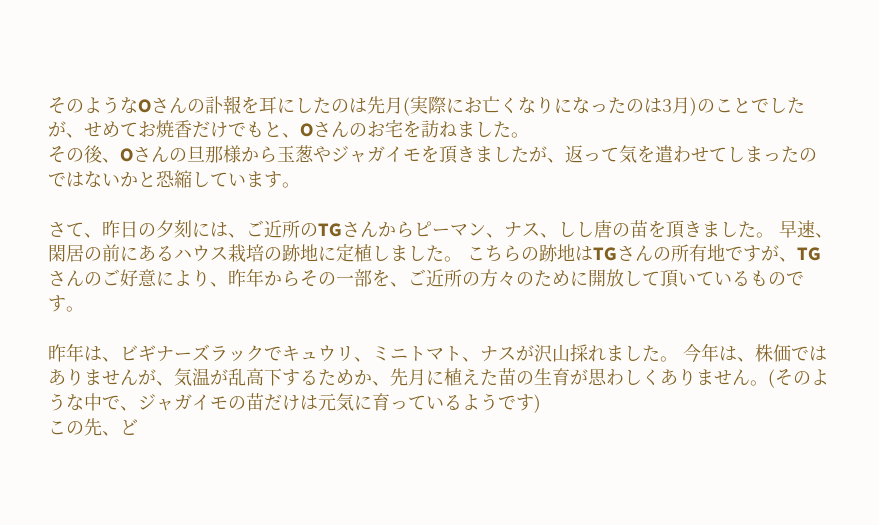そのようなOさんの訃報を耳にしたのは先月(実際にお亡くなりになったのは3月)のことでしたが、せめてお焼香だけでもと、Oさんのお宅を訪ねました。
その後、Oさんの旦那様から玉葱やジャガイモを頂きましたが、返って気を遣わせてしまったのではないかと恐縮しています。

さて、昨日の夕刻には、ご近所のTGさんからピーマン、ナス、しし唐の苗を頂きました。 早速、閑居の前にあるハウス栽培の跡地に定植しました。 こちらの跡地はTGさんの所有地ですが、TGさんのご好意により、昨年からその一部を、ご近所の方々のために開放して頂いているものです。

昨年は、ビギナーズラックでキュウリ、ミニトマト、ナスが沢山採れました。 今年は、株価ではありませんが、気温が乱高下するためか、先月に植えた苗の生育が思わしくありません。(そのような中で、ジャガイモの苗だけは元気に育っているようです)
この先、ど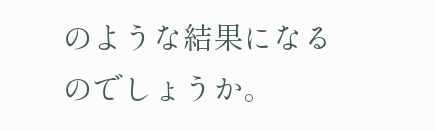のような結果になるのでしょうか。